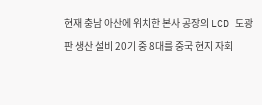현재 충남 아산에 위치한 본사 공장의 LCD 도광판 생산 설비 20기 중 8대를 중국 현지 자회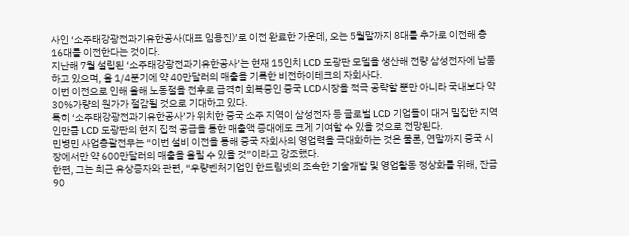사인 ‘소주태강광전과기유한공사(대표 임용진)’로 이전 완료한 가운데, 오는 5월말까지 8대를 추가로 이전해 총 16대를 이전한다는 것이다.
지난해 7월 설립된 ‘소주태강광전과기유한공사’는 현재 15인치 LCD 도광판 모델을 생산해 전량 삼성전자에 납품하고 있으며, 올 1/4분기에 약 40만달러의 매출을 기록한 비전하이테크의 자회사다.
이번 이전으로 인해 올해 노동절을 전후로 급격히 회복중인 중국 LCD시장을 적극 공략할 뿐만 아니라 국내보다 약 30%가량의 원가가 절감될 것으로 기대하고 있다.
특히 ‘소주태강광전과기유한공사’가 위치한 중국 소주 지역이 삼성전자 등 글로벌 LCD 기업들이 대거 밀집한 지역인만큼 LCD 도광판의 현지 집적 공급을 통한 매출액 증대에도 크게 기여할 수 있을 것으로 전망된다.
민병민 사업총괄전무는 “이번 설비 이전을 통해 중국 자회사의 영업력을 극대화하는 것은 물론, 연말까지 중국 시장에서만 약 600만달러의 매출을 올릴 수 있을 것”이라고 강조했다.
한편, 그는 최근 유상증자와 관련, “우량벤처기업인 한드림넷의 조속한 기술개발 및 영업활동 정상화를 위해, 잔금 90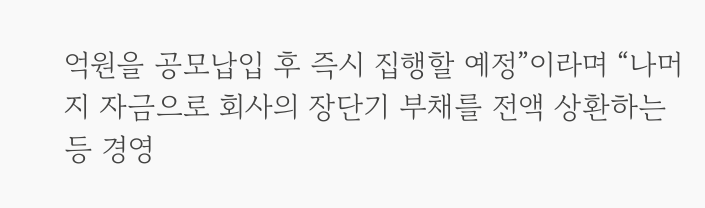억원을 공모납입 후 즉시 집행할 예정”이라며 “나머지 자금으로 회사의 장단기 부채를 전액 상환하는 등 경영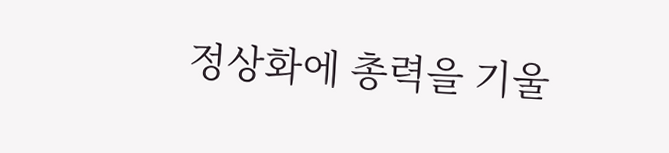정상화에 총력을 기울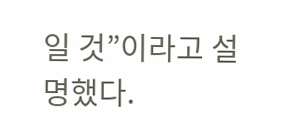일 것”이라고 설명했다.